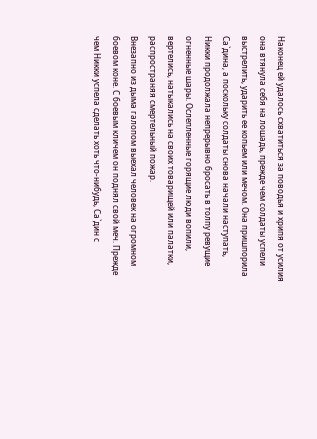Наконец ей удалось схватиться за поводья и хрипя от усилия она втянула себя на лошадь, прежде чем солдаты успели выстрелить, ударить ее копьем или мечом. Она пришпорила Са`дина, а поскольку солдаты снова начали наступать, Никки продолжала непрерывно бросать в толпу ревущие огненные шары. Ослепленные горящие люди вопили, вертелись, натыкались на своих товарищей или палатки, распространяя смертельный пожар.
Внезапно из дыма галопом выехал человек на огромном боевом коне. С боевым кличем он поднял свой меч. Прежде чем Никки успела сделать хоть что-нибудь, Са`дин с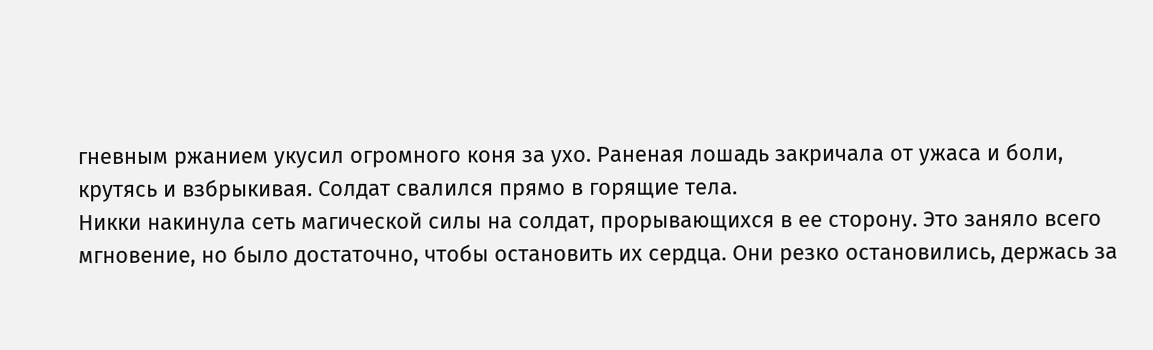гневным ржанием укусил огромного коня за ухо. Раненая лошадь закричала от ужаса и боли, крутясь и взбрыкивая. Солдат свалился прямо в горящие тела.
Никки накинула сеть магической силы на солдат, прорывающихся в ее сторону. Это заняло всего мгновение, но было достаточно, чтобы остановить их сердца. Они резко остановились, держась за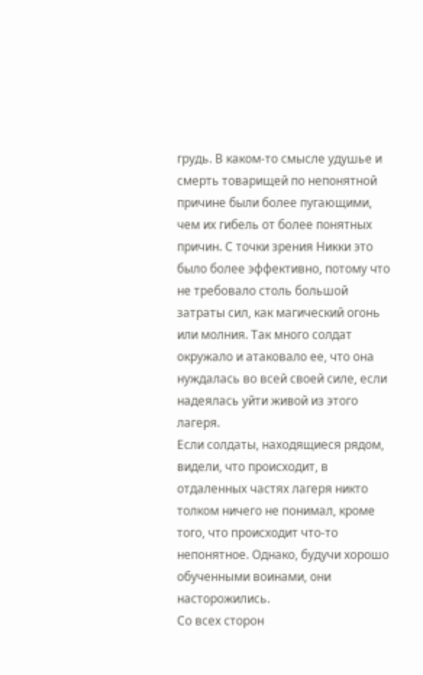грудь. В каком-то смысле удушье и смерть товарищей по непонятной причине были более пугающими, чем их гибель от более понятных причин. С точки зрения Никки это было более эффективно, потому что не требовало столь большой затраты сил, как магический огонь или молния. Так много солдат окружало и атаковало ее, что она нуждалась во всей своей силе, если надеялась уйти живой из этого лагеря.
Если солдаты, находящиеся рядом, видели, что происходит, в отдаленных частях лагеря никто толком ничего не понимал, кроме того, что происходит что-то непонятное. Однако, будучи хорошо обученными воинами, они насторожились.
Со всех сторон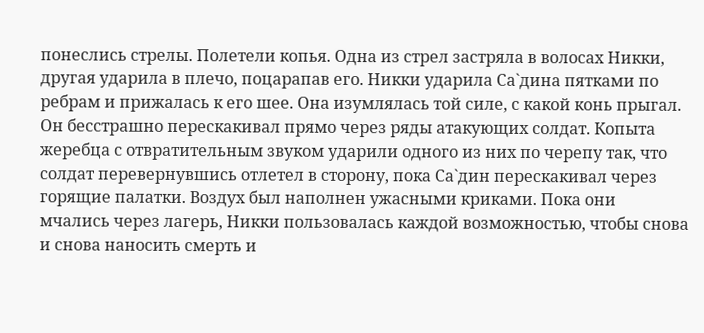понеслись стрелы. Полетели копья. Одна из стрел застряла в волосах Никки, другая ударила в плечо, поцарапав его. Никки ударила Са`дина пятками по ребрам и прижалась к его шее. Она изумлялась той силе, с какой конь прыгал. Он бесстрашно перескакивал прямо через ряды атакующих солдат. Копыта жеребца с отвратительным звуком ударили одного из них по черепу так, что солдат перевернувшись отлетел в сторону, пока Са`дин перескакивал через горящие палатки. Воздух был наполнен ужасными криками. Пока они мчались через лагерь, Никки пользовалась каждой возможностью, чтобы снова и снова наносить смерть и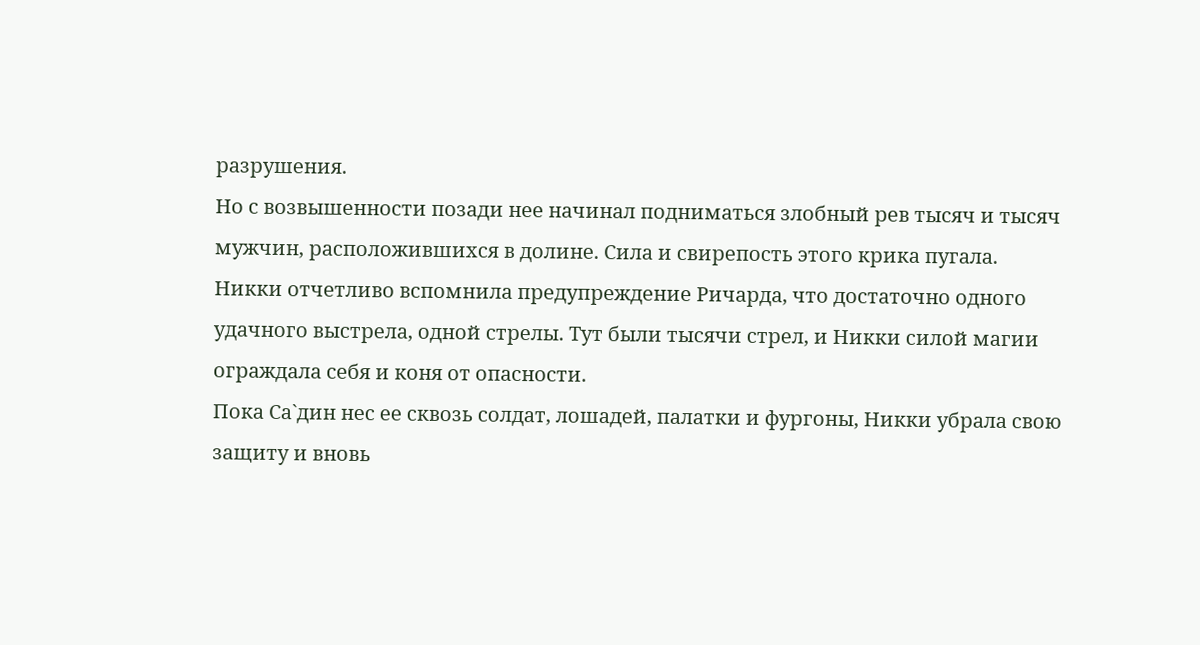разрушения.
Но с возвышенности позади нее начинал подниматься злобный рев тысяч и тысяч мужчин, расположившихся в долине. Сила и свирепость этого крика пугала.
Никки отчетливо вспомнила предупреждение Ричарда, что достаточно одного удачного выстрела, одной стрелы. Тут были тысячи стрел, и Никки силой магии ограждала себя и коня от опасности.
Пока Са`дин нес ее сквозь солдат, лошадей, палатки и фургоны, Никки убрала свою защиту и вновь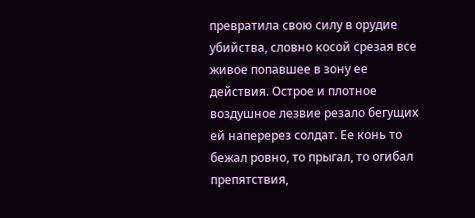превратила свою силу в орудие убийства, словно косой срезая все живое попавшее в зону ее действия. Острое и плотное воздушное лезвие резало бегущих ей наперерез солдат. Ее конь то бежал ровно, то прыгал, то огибал препятствия,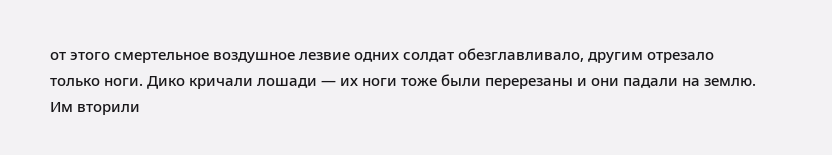от этого смертельное воздушное лезвие одних солдат обезглавливало, другим отрезало только ноги. Дико кричали лошади — их ноги тоже были перерезаны и они падали на землю. Им вторили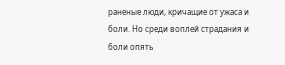раненые люди, кричащие от ужаса и боли. Но среди воплей страдания и боли опять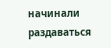начинали раздаваться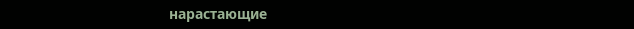нарастающие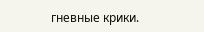гневные крики.